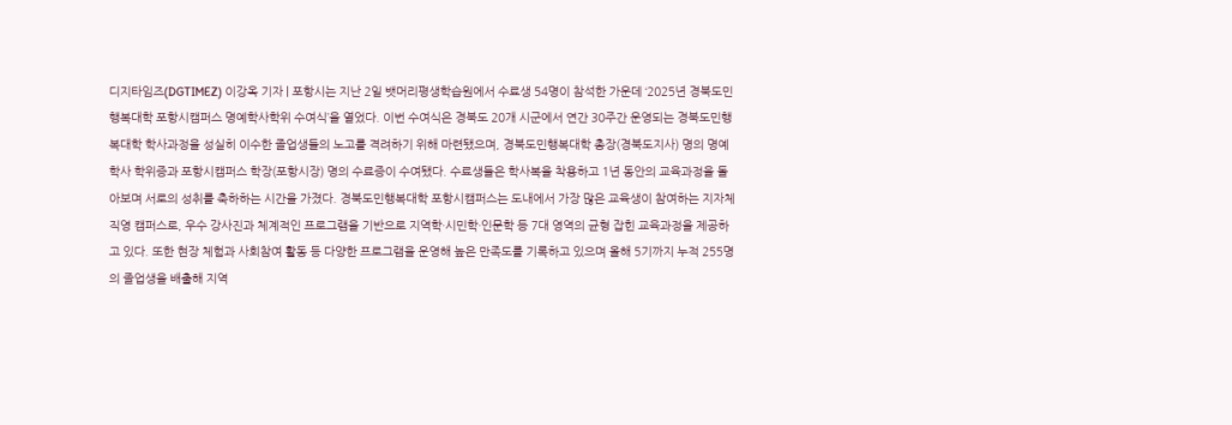디지타임즈(DGTIMEZ) 이강옥 기자 | 포항시는 지난 2일 뱃머리평생학습원에서 수료생 54명이 참석한 가운데 ‘2025년 경북도민행복대학 포항시캠퍼스 명예학사학위 수여식’을 열었다. 이번 수여식은 경북도 20개 시군에서 연간 30주간 운영되는 경북도민행복대학 학사과정을 성실히 이수한 졸업생들의 노고를 격려하기 위해 마련됐으며, 경북도민행복대학 총장(경북도지사) 명의 명예학사 학위증과 포항시캠퍼스 학장(포항시장) 명의 수료증이 수여됐다. 수료생들은 학사복을 착용하고 1년 동안의 교육과정을 돌아보며 서로의 성취를 축하하는 시간을 가졌다. 경북도민행복대학 포항시캠퍼스는 도내에서 가장 많은 교육생이 참여하는 지자체 직영 캠퍼스로, 우수 강사진과 체계적인 프로그램을 기반으로 지역학·시민학·인문학 등 7대 영역의 균형 잡힌 교육과정을 제공하고 있다. 또한 현장 체험과 사회참여 활동 등 다양한 프로그램을 운영해 높은 만족도를 기록하고 있으며 올해 5기까지 누적 255명의 졸업생을 배출해 지역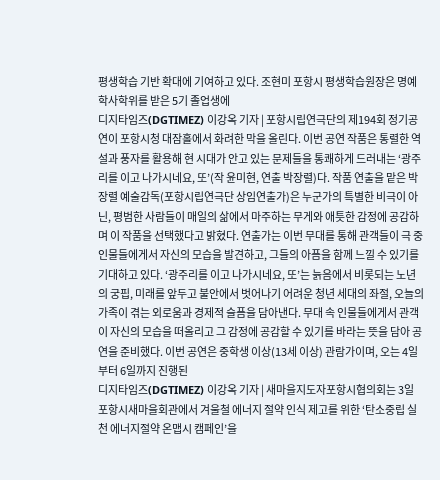평생학습 기반 확대에 기여하고 있다. 조현미 포항시 평생학습원장은 명예학사학위를 받은 5기 졸업생에
디지타임즈(DGTIMEZ) 이강옥 기자 | 포항시립연극단의 제194회 정기공연이 포항시청 대잠홀에서 화려한 막을 올린다. 이번 공연 작품은 통렬한 역설과 풍자를 활용해 현 시대가 안고 있는 문제들을 통쾌하게 드러내는 ‘광주리를 이고 나가시네요, 또’(작 윤미현, 연출 박장렬)다. 작품 연출을 맡은 박장렬 예술감독(포항시립연극단 상임연출가)은 누군가의 특별한 비극이 아닌, 평범한 사람들이 매일의 삶에서 마주하는 무게와 애틋한 감정에 공감하며 이 작품을 선택했다고 밝혔다. 연출가는 이번 무대를 통해 관객들이 극 중 인물들에게서 자신의 모습을 발견하고, 그들의 아픔을 함께 느낄 수 있기를 기대하고 있다. ‘광주리를 이고 나가시네요, 또’는 늙음에서 비롯되는 노년의 궁핍, 미래를 앞두고 불안에서 벗어나기 어려운 청년 세대의 좌절, 오늘의 가족이 겪는 외로움과 경제적 슬픔을 담아낸다. 무대 속 인물들에게서 관객이 자신의 모습을 떠올리고 그 감정에 공감할 수 있기를 바라는 뜻을 담아 공연을 준비했다. 이번 공연은 중학생 이상(13세 이상) 관람가이며, 오는 4일부터 6일까지 진행된
디지타임즈(DGTIMEZ) 이강옥 기자 | 새마을지도자포항시협의회는 3일 포항시새마을회관에서 겨울철 에너지 절약 인식 제고를 위한 ‘탄소중립 실천 에너지절약 온맵시 캠페인’을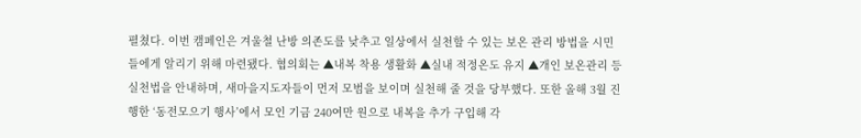펼쳤다. 이번 캠페인은 겨울철 난방 의존도를 낮추고 일상에서 실천할 수 있는 보온 관리 방법을 시민들에게 알리기 위해 마련됐다. 협의회는 ▲내복 착용 생활화 ▲실내 적정온도 유지 ▲개인 보온관리 등 실천법을 안내하며, 새마을지도자들이 먼저 모범을 보이며 실천해 줄 것을 당부했다. 또한 올해 3월 진행한 ‘동전모으기 행사’에서 모인 기금 240여만 원으로 내복을 추가 구입해 각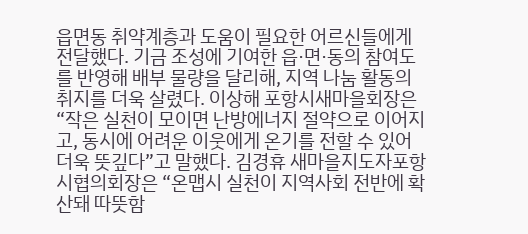읍면동 취약계층과 도움이 필요한 어르신들에게 전달했다. 기금 조성에 기여한 읍·면·동의 참여도를 반영해 배부 물량을 달리해, 지역 나눔 활동의 취지를 더욱 살렸다. 이상해 포항시새마을회장은 “작은 실천이 모이면 난방에너지 절약으로 이어지고, 동시에 어려운 이웃에게 온기를 전할 수 있어 더욱 뜻깊다”고 말했다. 김경휴 새마을지도자포항시협의회장은 “온맵시 실천이 지역사회 전반에 확산돼 따뜻함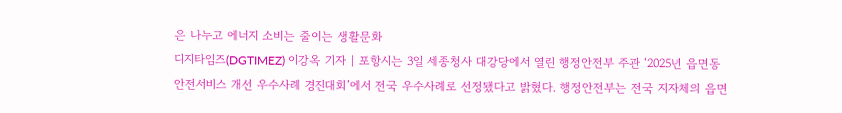은 나누고 에너지 소비는 줄이는 생활문화
디지타임즈(DGTIMEZ) 이강옥 기자 | 포항시는 3일 세종청사 대강당에서 열린 행정안전부 주관 ‘2025년 읍면동 안전서비스 개선 우수사례 경진대회’에서 전국 우수사례로 선정됐다고 밝혔다. 행정안전부는 전국 지자체의 읍면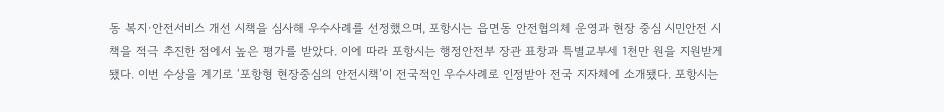동 복지·안전서비스 개선 시책을 심사해 우수사례를 선정했으며, 포항시는 읍면동 안전협의체 운영과 현장 중심 시민안전 시책을 적극 추진한 점에서 높은 평가를 받았다. 이에 따라 포항시는 행정안전부 장관 표창과 특별교부세 1천만 원을 지원받게 됐다. 이번 수상을 계기로 ‘포항형 현장중심의 안전시책’이 전국적인 우수사례로 인정받아 전국 지자체에 소개됐다. 포항시는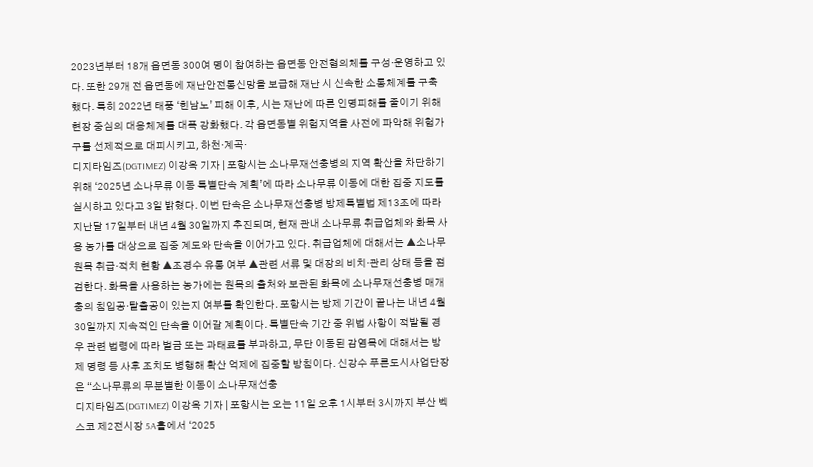2023년부터 18개 읍면동 300여 명이 참여하는 읍면동 안전협의체를 구성·운영하고 있다. 또한 29개 전 읍면동에 재난안전통신망을 보급해 재난 시 신속한 소통체계를 구축했다. 특히 2022년 태풍 ‘힌남노’ 피해 이후, 시는 재난에 따른 인명피해를 줄이기 위해 현장 중심의 대응체계를 대폭 강화했다. 각 읍면동별 위험지역을 사전에 파악해 위험가구를 선제적으로 대피시키고, 하천·계곡·
디지타임즈(DGTIMEZ) 이강옥 기자 | 포항시는 소나무재선충병의 지역 확산을 차단하기 위해 ‘2025년 소나무류 이동 특별단속 계획’에 따라 소나무류 이동에 대한 집중 지도를 실시하고 있다고 3일 밝혔다. 이번 단속은 소나무재선충병 방제특별법 제13조에 따라 지난달 17일부터 내년 4월 30일까지 추진되며, 현재 관내 소나무류 취급업체와 화목 사용 농가를 대상으로 집중 계도와 단속을 이어가고 있다. 취급업체에 대해서는 ▲소나무 원목 취급·적치 현황 ▲조경수 유통 여부 ▲관련 서류 및 대장의 비치·관리 상태 등을 점검한다. 화목을 사용하는 농가에는 원목의 출처와 보관된 화목에 소나무재선충병 매개충의 침입공·탈출공이 있는지 여부를 확인한다. 포항시는 방제 기간이 끝나는 내년 4월 30일까지 지속적인 단속을 이어갈 계획이다. 특별단속 기간 중 위법 사항이 적발될 경우 관련 법령에 따라 벌금 또는 과태료를 부과하고, 무단 이동된 감염목에 대해서는 방제 명령 등 사후 조치도 병행해 확산 억제에 집중할 방침이다. 신강수 푸른도시사업단장은 “소나무류의 무분별한 이동이 소나무재선충
디지타임즈(DGTIMEZ) 이강옥 기자 | 포항시는 오는 11일 오후 1시부터 3시까지 부산 벡스코 제2전시장 5A홀에서 ‘2025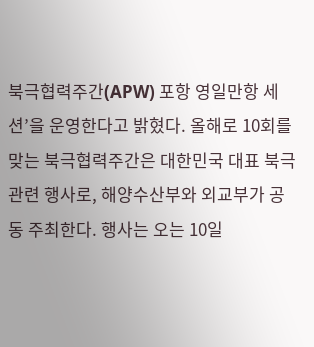북극협력주간(APW) 포항 영일만항 세션’을 운영한다고 밝혔다. 올해로 10회를 맞는 북극협력주간은 대한민국 대표 북극 관련 행사로, 해양수산부와 외교부가 공동 주최한다. 행사는 오는 10일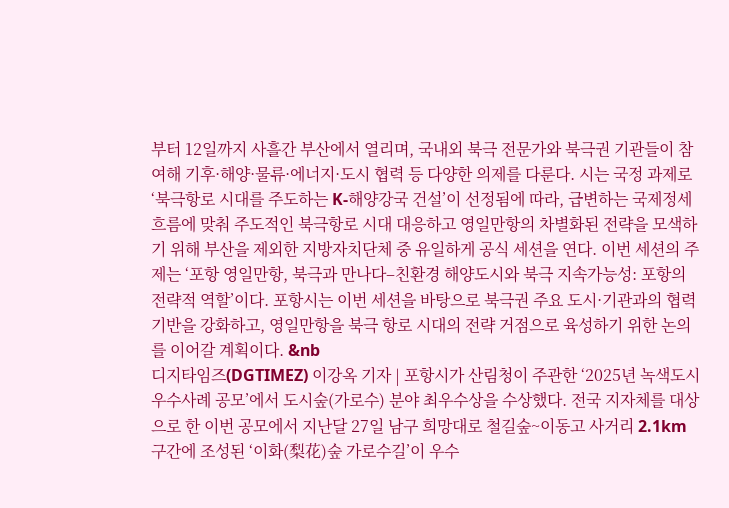부터 12일까지 사흘간 부산에서 열리며, 국내외 북극 전문가와 북극권 기관들이 참여해 기후·해양·물류·에너지·도시 협력 등 다양한 의제를 다룬다. 시는 국정 과제로 ‘북극항로 시대를 주도하는 K-해양강국 건설’이 선정됨에 따라, 급변하는 국제정세 흐름에 맞춰 주도적인 북극항로 시대 대응하고 영일만항의 차별화된 전략을 모색하기 위해 부산을 제외한 지방자치단체 중 유일하게 공식 세션을 연다. 이번 세션의 주제는 ‘포항 영일만항, 북극과 만나다–친환경 해양도시와 북극 지속가능성: 포항의 전략적 역할’이다. 포항시는 이번 세션을 바탕으로 북극권 주요 도시·기관과의 협력 기반을 강화하고, 영일만항을 북극 항로 시대의 전략 거점으로 육성하기 위한 논의를 이어갈 계획이다. &nb
디지타임즈(DGTIMEZ) 이강옥 기자 | 포항시가 산림청이 주관한 ‘2025년 녹색도시 우수사례 공모’에서 도시숲(가로수) 분야 최우수상을 수상했다. 전국 지자체를 대상으로 한 이번 공모에서 지난달 27일 남구 희망대로 철길숲~이동고 사거리 2.1km 구간에 조성된 ‘이화(梨花)숲 가로수길’이 우수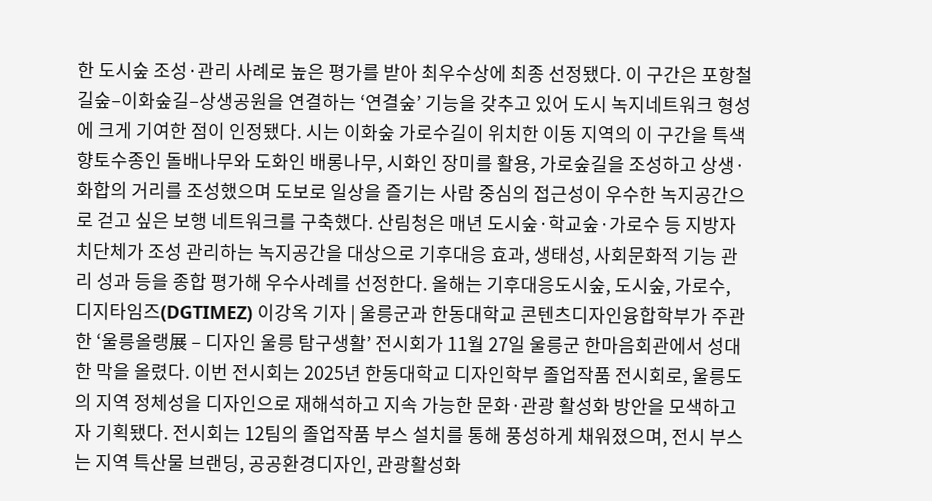한 도시숲 조성·관리 사례로 높은 평가를 받아 최우수상에 최종 선정됐다. 이 구간은 포항철길숲–이화숲길–상생공원을 연결하는 ‘연결숲’ 기능을 갖추고 있어 도시 녹지네트워크 형성에 크게 기여한 점이 인정됐다. 시는 이화숲 가로수길이 위치한 이동 지역의 이 구간을 특색 향토수종인 돌배나무와 도화인 배롱나무, 시화인 장미를 활용, 가로숲길을 조성하고 상생·화합의 거리를 조성했으며 도보로 일상을 즐기는 사람 중심의 접근성이 우수한 녹지공간으로 걷고 싶은 보행 네트워크를 구축했다. 산림청은 매년 도시숲·학교숲·가로수 등 지방자치단체가 조성 관리하는 녹지공간을 대상으로 기후대응 효과, 생태성, 사회문화적 기능 관리 성과 등을 종합 평가해 우수사례를 선정한다. 올해는 기후대응도시숲, 도시숲, 가로수,
디지타임즈(DGTIMEZ) 이강옥 기자 | 울릉군과 한동대학교 콘텐츠디자인융합학부가 주관한 ‘울릉올랭展 – 디자인 울릉 탐구생활’ 전시회가 11월 27일 울릉군 한마음회관에서 성대한 막을 올렸다. 이번 전시회는 2025년 한동대학교 디자인학부 졸업작품 전시회로, 울릉도의 지역 정체성을 디자인으로 재해석하고 지속 가능한 문화·관광 활성화 방안을 모색하고자 기획됐다. 전시회는 12팀의 졸업작품 부스 설치를 통해 풍성하게 채워졌으며, 전시 부스는 지역 특산물 브랜딩, 공공환경디자인, 관광활성화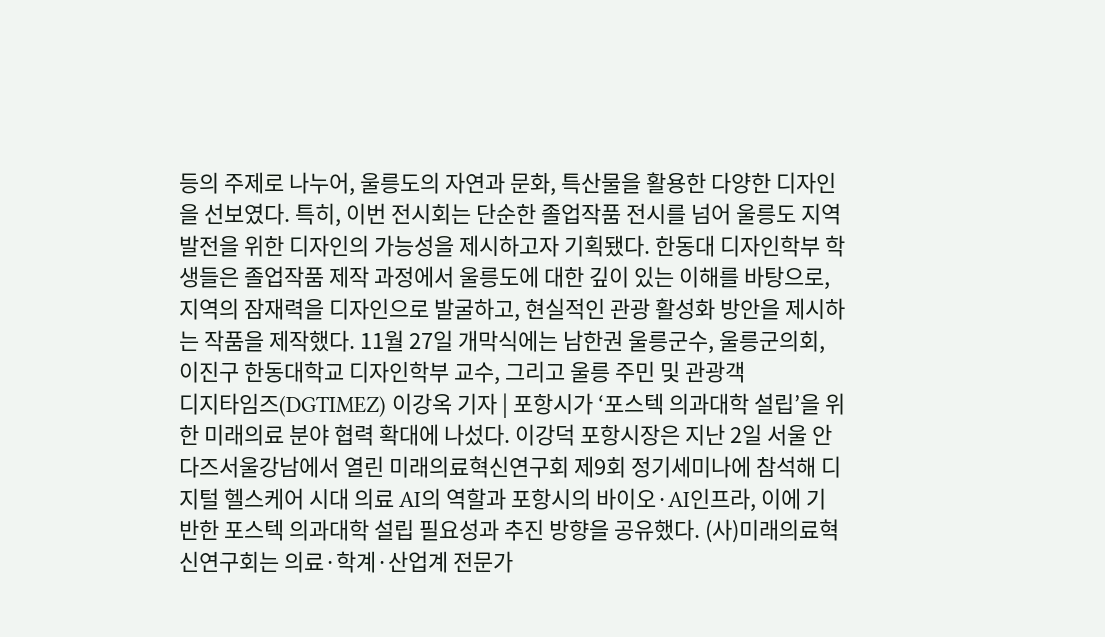등의 주제로 나누어, 울릉도의 자연과 문화, 특산물을 활용한 다양한 디자인을 선보였다. 특히, 이번 전시회는 단순한 졸업작품 전시를 넘어 울릉도 지역 발전을 위한 디자인의 가능성을 제시하고자 기획됐다. 한동대 디자인학부 학생들은 졸업작품 제작 과정에서 울릉도에 대한 깊이 있는 이해를 바탕으로, 지역의 잠재력을 디자인으로 발굴하고, 현실적인 관광 활성화 방안을 제시하는 작품을 제작했다. 11월 27일 개막식에는 남한권 울릉군수, 울릉군의회, 이진구 한동대학교 디자인학부 교수, 그리고 울릉 주민 및 관광객
디지타임즈(DGTIMEZ) 이강옥 기자 | 포항시가 ‘포스텍 의과대학 설립’을 위한 미래의료 분야 협력 확대에 나섰다. 이강덕 포항시장은 지난 2일 서울 안다즈서울강남에서 열린 미래의료혁신연구회 제9회 정기세미나에 참석해 디지털 헬스케어 시대 의료 AI의 역할과 포항시의 바이오·AI인프라, 이에 기반한 포스텍 의과대학 설립 필요성과 추진 방향을 공유했다. (사)미래의료혁신연구회는 의료·학계·산업계 전문가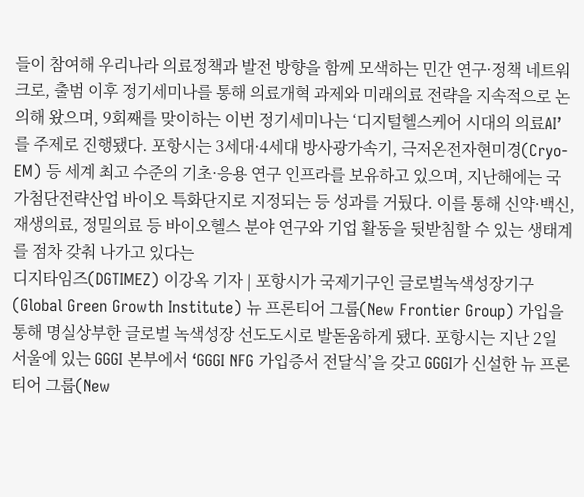들이 참여해 우리나라 의료정책과 발전 방향을 함께 모색하는 민간 연구·정책 네트워크로, 출범 이후 정기세미나를 통해 의료개혁 과제와 미래의료 전략을 지속적으로 논의해 왔으며, 9회째를 맞이하는 이번 정기세미나는 ‘디지털헬스케어 시대의 의료AI’를 주제로 진행됐다. 포항시는 3세대·4세대 방사광가속기, 극저온전자현미경(Cryo-EM) 등 세계 최고 수준의 기초·응용 연구 인프라를 보유하고 있으며, 지난해에는 국가첨단전략산업 바이오 특화단지로 지정되는 등 성과를 거뒀다. 이를 통해 신약·백신, 재생의료, 정밀의료 등 바이오헬스 분야 연구와 기업 활동을 뒷받침할 수 있는 생태계를 점차 갖춰 나가고 있다는
디지타임즈(DGTIMEZ) 이강옥 기자 | 포항시가 국제기구인 글로벌녹색성장기구(Global Green Growth Institute) 뉴 프론티어 그룹(New Frontier Group) 가입을 통해 명실상부한 글로벌 녹색성장 선도도시로 발돋움하게 됐다. 포항시는 지난 2일 서울에 있는 GGGI 본부에서 ‘GGGI NFG 가입증서 전달식’을 갖고 GGGI가 신설한 뉴 프론티어 그룹(New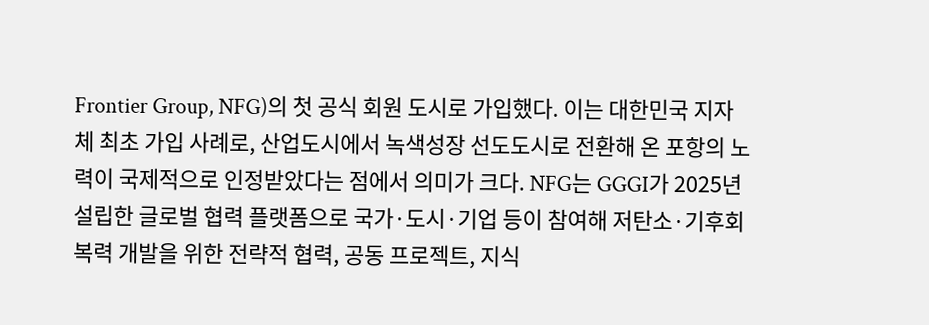Frontier Group, NFG)의 첫 공식 회원 도시로 가입했다. 이는 대한민국 지자체 최초 가입 사례로, 산업도시에서 녹색성장 선도도시로 전환해 온 포항의 노력이 국제적으로 인정받았다는 점에서 의미가 크다. NFG는 GGGI가 2025년 설립한 글로벌 협력 플랫폼으로 국가·도시·기업 등이 참여해 저탄소·기후회복력 개발을 위한 전략적 협력, 공동 프로젝트, 지식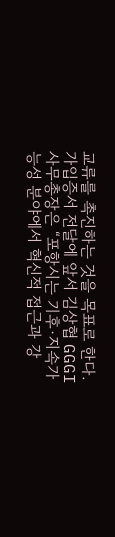교류를 촉진하는 것을 목표로 한다. 가입증서 전달에 앞서 김상협 GGGI 사무총장은 “포항시는 기후·지속가능성 분야에서 혁신적 접근과 강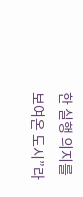한 실행 의지를 보여온 도시”라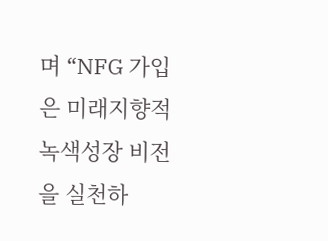며 “NFG 가입은 미래지향적 녹색성장 비전을 실천하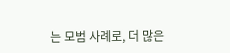는 모범 사례로, 더 많은